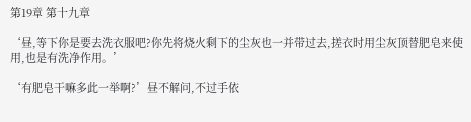第19章 第十九章

‘昼,等下你是要去洗衣服吧?你先将烧火剩下的尘灰也一并带过去,搓衣时用尘灰顶替肥皂来使用,也是有洗净作用。’

‘有肥皂干嘛多此一举啊?’昼不解问,不过手依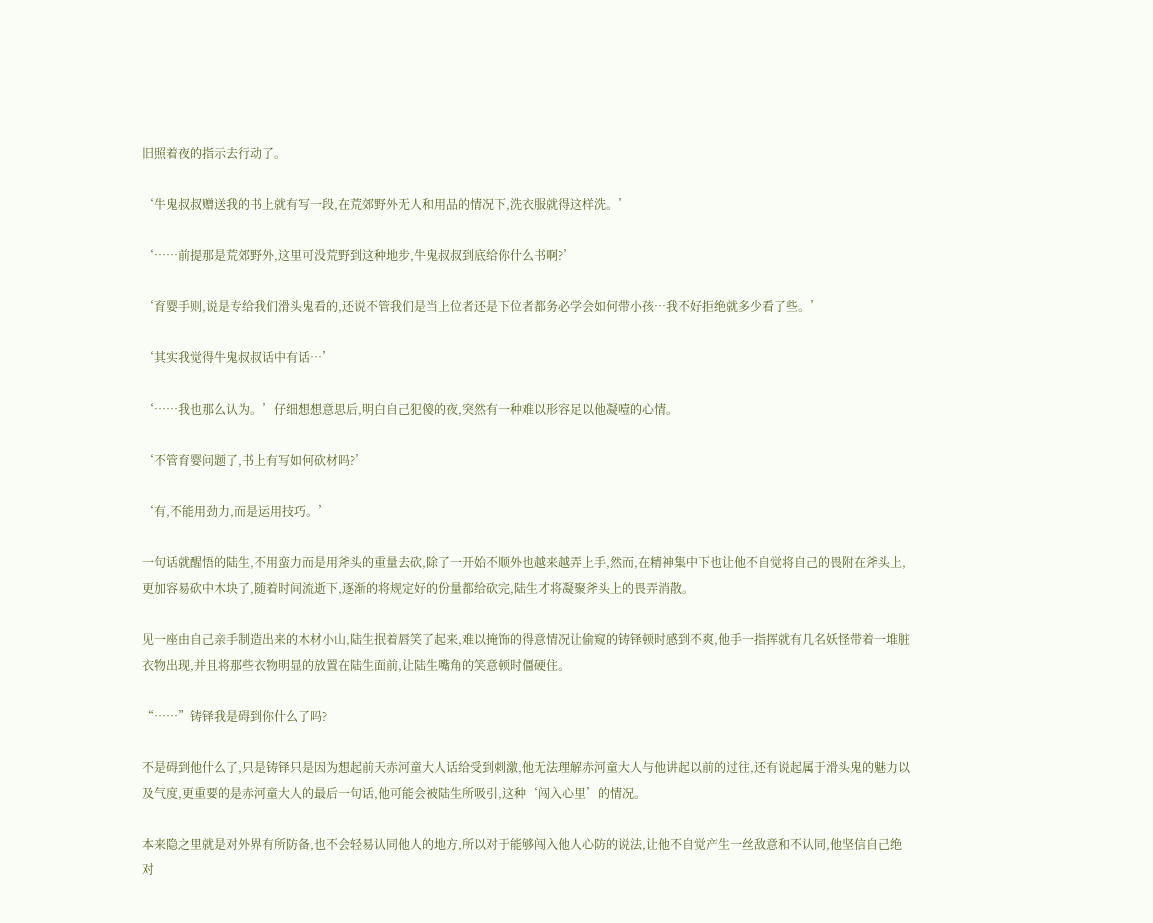旧照着夜的指示去行动了。

‘牛鬼叔叔赠送我的书上就有写一段,在荒郊野外无人和用品的情况下,洗衣服就得这样洗。’

‘……前提那是荒郊野外,这里可没荒野到这种地步,牛鬼叔叔到底给你什么书啊?’

‘育婴手则,说是专给我们滑头鬼看的,还说不管我们是当上位者还是下位者都务必学会如何带小孩…我不好拒绝就多少看了些。’

‘其实我觉得牛鬼叔叔话中有话…’

‘……我也那么认为。’仔细想想意思后,明白自己犯傻的夜,突然有一种难以形容足以他凝噎的心情。

‘不管育婴问题了,书上有写如何砍材吗?’

‘有,不能用劲力,而是运用技巧。’

一句话就醒悟的陆生,不用蛮力而是用斧头的重量去砍,除了一开始不顺外也越来越弄上手,然而,在精神集中下也让他不自觉将自己的畏附在斧头上,更加容易砍中木块了,随着时间流逝下,逐渐的将规定好的份量都给砍完,陆生才将凝聚斧头上的畏弄消散。

见一座由自己亲手制造出来的木材小山,陆生抿着唇笑了起来,难以掩饰的得意情况让偷窥的铸铎顿时感到不爽,他手一指挥就有几名妖怪带着一堆脏衣物出现,并且将那些衣物明显的放置在陆生面前,让陆生嘴角的笑意顿时僵硬住。

“……”铸铎我是碍到你什么了吗?

不是碍到他什么了,只是铸铎只是因为想起前天赤河童大人话给受到刺激,他无法理解赤河童大人与他讲起以前的过往,还有说起属于滑头鬼的魅力以及气度,更重要的是赤河童大人的最后一句话,他可能会被陆生所吸引,这种‘闯入心里’的情况。

本来隐之里就是对外界有所防备,也不会轻易认同他人的地方,所以对于能够闯入他人心防的说法,让他不自觉产生一丝敌意和不认同,他坚信自己绝对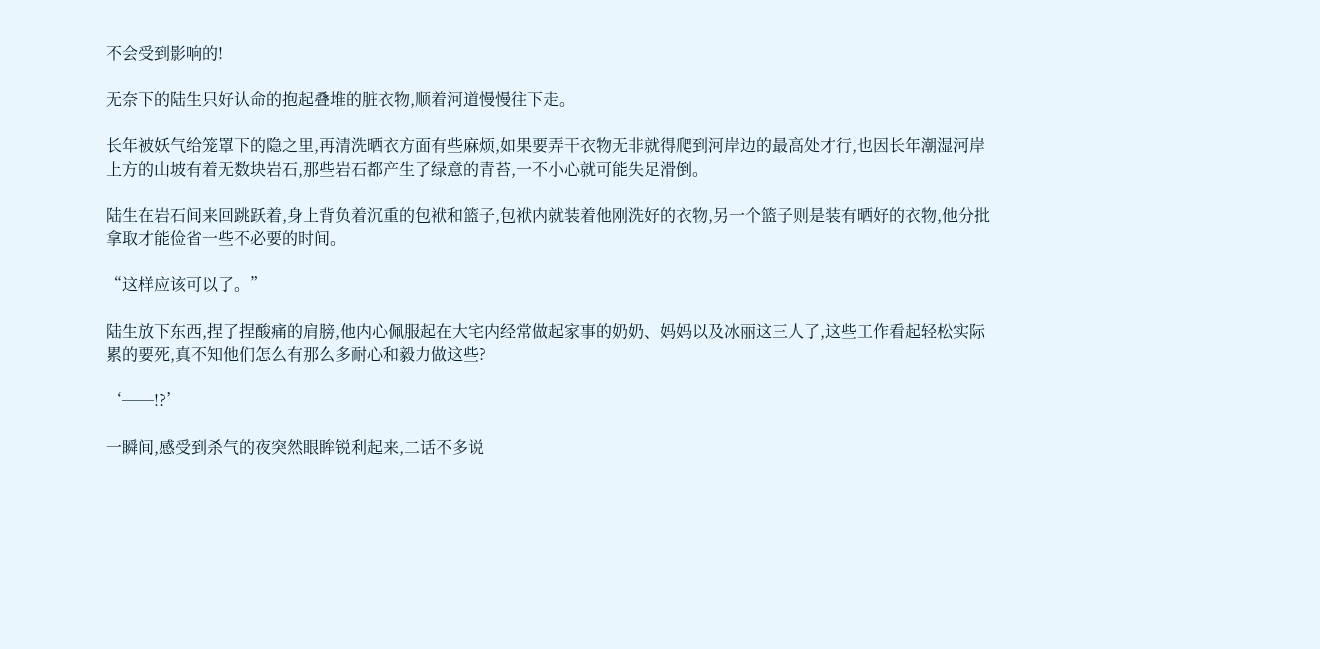不会受到影响的!

无奈下的陆生只好认命的抱起叠堆的脏衣物,顺着河道慢慢往下走。

长年被妖气给笼罩下的隐之里,再清洗晒衣方面有些麻烦,如果要弄干衣物无非就得爬到河岸边的最高处才行,也因长年潮湿河岸上方的山坡有着无数块岩石,那些岩石都产生了绿意的青苔,一不小心就可能失足滑倒。

陆生在岩石间来回跳跃着,身上背负着沉重的包袱和篮子,包袱内就装着他刚洗好的衣物,另一个篮子则是装有晒好的衣物,他分批拿取才能俭省一些不必要的时间。

“这样应该可以了。”

陆生放下东西,捏了捏酸痛的肩膀,他内心佩服起在大宅内经常做起家事的奶奶、妈妈以及冰丽这三人了,这些工作看起轻松实际累的要死,真不知他们怎么有那么多耐心和毅力做这些?

‘──!?’

一瞬间,感受到杀气的夜突然眼眸锐利起来,二话不多说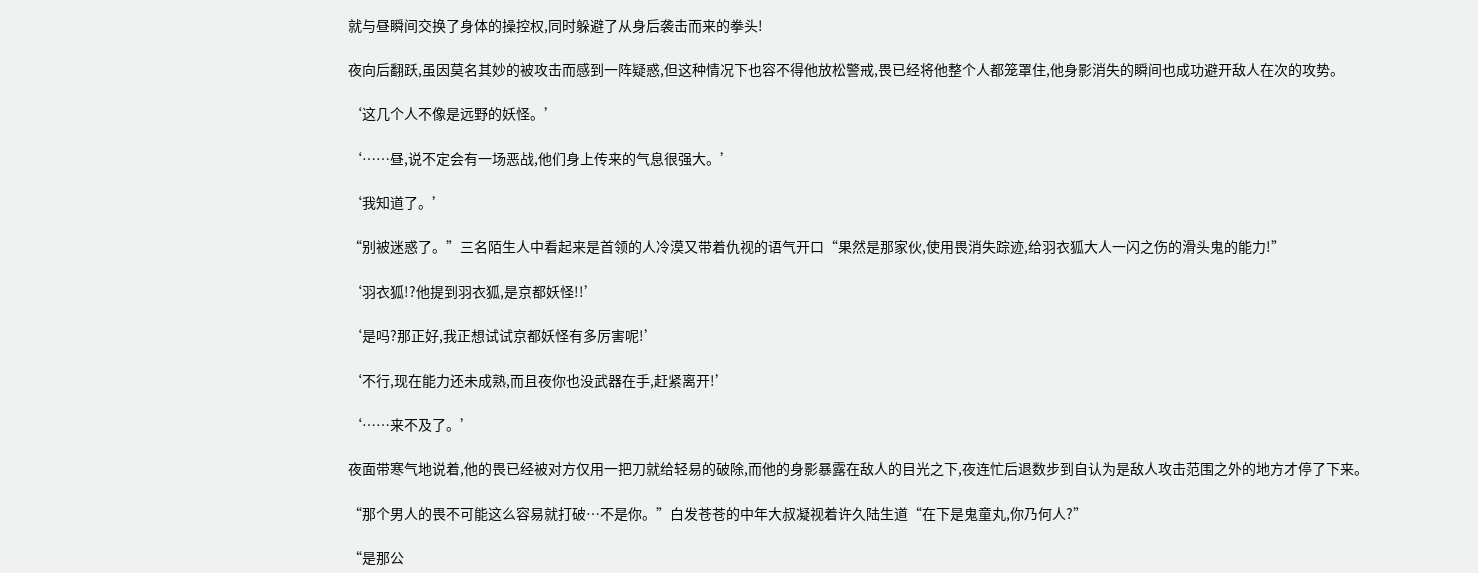就与昼瞬间交换了身体的操控权,同时躲避了从身后袭击而来的拳头!

夜向后翻跃,虽因莫名其妙的被攻击而感到一阵疑惑,但这种情况下也容不得他放松警戒,畏已经将他整个人都笼罩住,他身影消失的瞬间也成功避开敌人在次的攻势。

‘这几个人不像是远野的妖怪。’

‘……昼,说不定会有一场恶战,他们身上传来的气息很强大。’

‘我知道了。’

“别被迷惑了。”三名陌生人中看起来是首领的人冷漠又带着仇视的语气开口“果然是那家伙,使用畏消失踪迹,给羽衣狐大人一闪之伤的滑头鬼的能力!”

‘羽衣狐!?他提到羽衣狐,是京都妖怪!!’

‘是吗?那正好,我正想试试京都妖怪有多厉害呢!’

‘不行,现在能力还未成熟,而且夜你也没武器在手,赶紧离开!’

‘……来不及了。’

夜面带寒气地说着,他的畏已经被对方仅用一把刀就给轻易的破除,而他的身影暴露在敌人的目光之下,夜连忙后退数步到自认为是敌人攻击范围之外的地方才停了下来。

“那个男人的畏不可能这么容易就打破…不是你。”白发苍苍的中年大叔凝视着许久陆生道“在下是鬼童丸,你乃何人?”

“是那公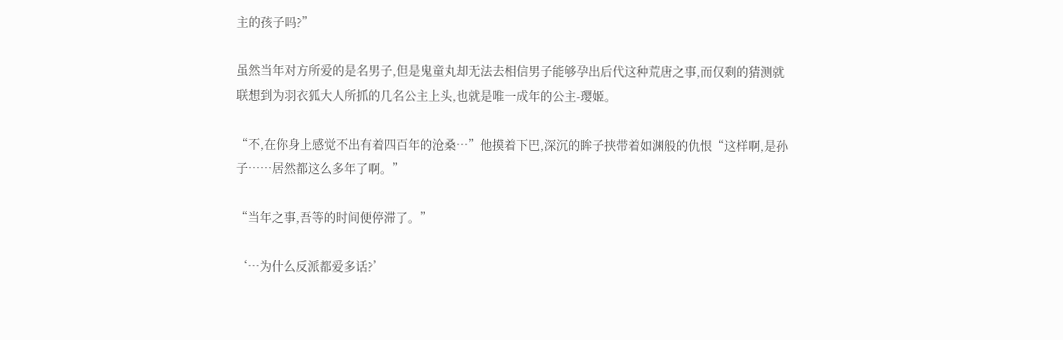主的孩子吗?”

虽然当年对方所爱的是名男子,但是鬼童丸却无法去相信男子能够孕出后代这种荒唐之事,而仅剩的猜测就联想到为羽衣狐大人所抓的几名公主上头,也就是唯一成年的公主-璎姬。

“不,在你身上感觉不出有着四百年的沧桑…”他摸着下巴,深沉的眸子挟带着如渊般的仇恨“这样啊,是孙子……居然都这么多年了啊。”

“当年之事,吾等的时间便停滞了。”

‘…为什么反派都爱多话?’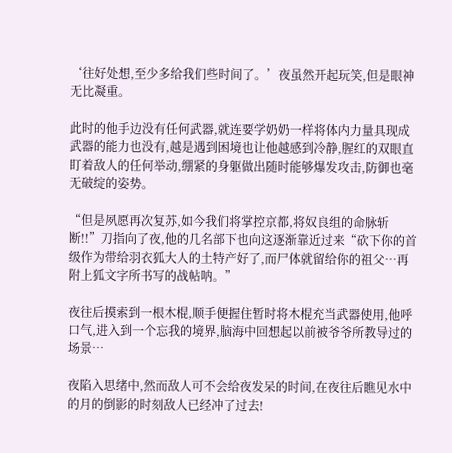‘往好处想,至少多给我们些时间了。’夜虽然开起玩笑,但是眼神无比凝重。

此时的他手边没有任何武器,就连要学奶奶一样将体内力量具现成武器的能力也没有,越是遇到困境也让他越感到冷静,腥红的双眼直盯着敌人的任何举动,绷紧的身躯做出随时能够爆发攻击,防御也毫无破绽的姿势。

“但是夙愿再次复苏,如今我们将掌控京都,将奴良组的命脉斩断!!”刀指向了夜,他的几名部下也向这逐渐靠近过来“砍下你的首级作为带给羽衣狐大人的土特产好了,而尸体就留给你的祖父…再附上狐文字所书写的战帖呐。”

夜往后摸索到一根木棍,顺手便握住暂时将木棍充当武器使用,他呼口气,进入到一个忘我的境界,脑海中回想起以前被爷爷所教导过的场景…

夜陷入思绪中,然而敌人可不会给夜发呆的时间,在夜往后瞧见水中的月的倒影的时刻敌人已经冲了过去!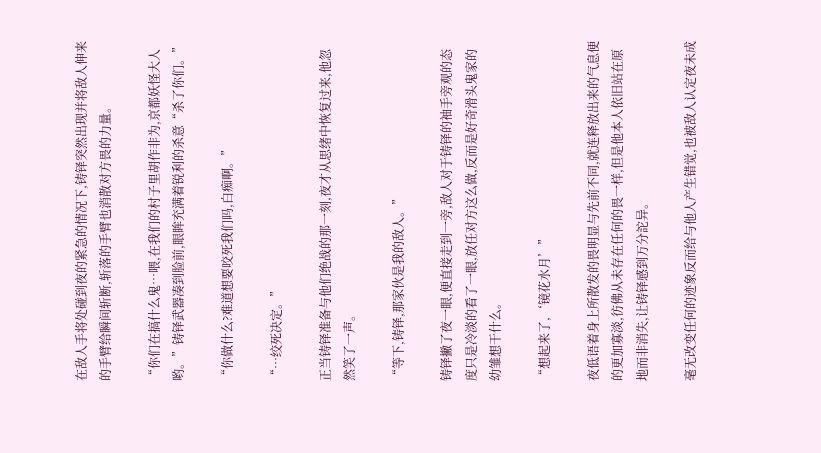在敌人手将处碰到夜的紧急的情况下,铸铎突然出现并将敌人伸来的手臂给瞬间斩断,斩落的手臂也消散对方畏的力量。

“你们在搞什么鬼…喂,在我们的村子里胡作非为,京都妖怪大人哟。”铸铎武器凑到脸前,眼眸充满着锐利的杀意“杀了你们。”

“你做什么?难道想要咬死我们吗,白痴啊。”

“…绞死决定。”

正当铸铎准备与他们绝战的那一刻,夜才从思绪中恢复过来,他忽然笑了一声。

“等下,铸铎,那家伙是我的敌人。”

铸铎撇了夜一眼,便直接走到一旁,敌人对于铸铎的袖手旁观的态度只是冷淡的看了一眼,放任对方这么做,反而是好奇滑头鬼家的幼雏想干什么。

“想起来了,‘镜花水月’”

夜低语着身上所散发的畏明显与先前不同,就连释放出来的气息便的更加寡淡,彷佛从未存在任何的畏一样,但是他本人依旧站在原地而非消失,让铸铎感到万分詑异。

毫无改变任何的迹象反而给与他人产生错觉,也被敌人认定夜未成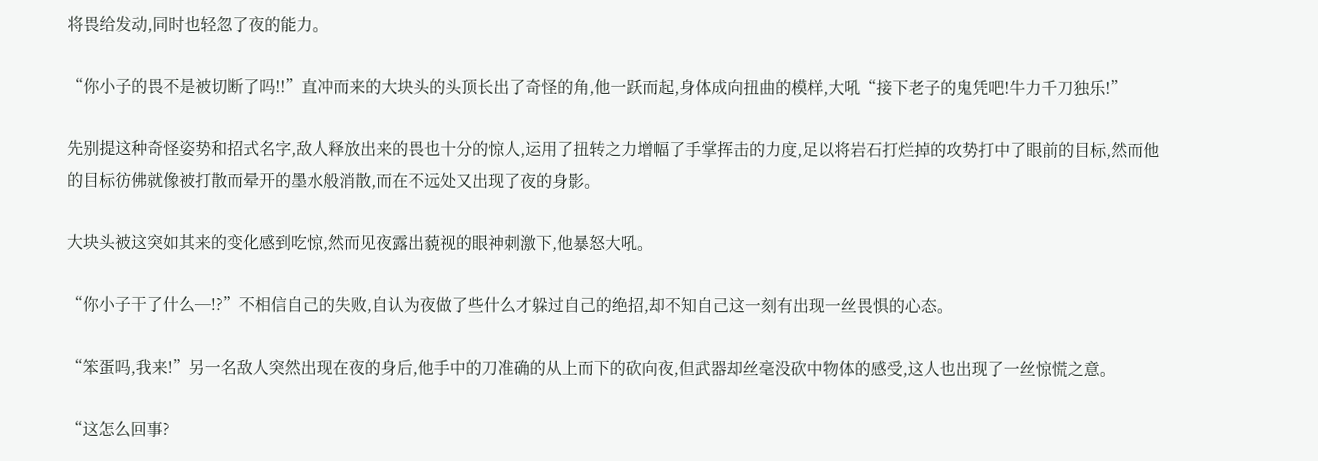将畏给发动,同时也轻忽了夜的能力。

“你小子的畏不是被切断了吗!!”直冲而来的大块头的头顶长出了奇怪的角,他一跃而起,身体成向扭曲的模样,大吼“接下老子的鬼凭吧!牛力千刀独乐!”

先别提这种奇怪姿势和招式名字,敌人释放出来的畏也十分的惊人,运用了扭转之力增幅了手掌挥击的力度,足以将岩石打烂掉的攻势打中了眼前的目标,然而他的目标彷佛就像被打散而晕开的墨水般消散,而在不远处又出现了夜的身影。

大块头被这突如其来的变化感到吃惊,然而见夜露出藐视的眼神刺激下,他暴怒大吼。

“你小子干了什么─!?”不相信自己的失败,自认为夜做了些什么才躲过自己的绝招,却不知自己这一刻有出现一丝畏惧的心态。

“笨蛋吗,我来!”另一名敌人突然出现在夜的身后,他手中的刀准确的从上而下的砍向夜,但武器却丝毫没砍中物体的感受,这人也出现了一丝惊慌之意。

“这怎么回事?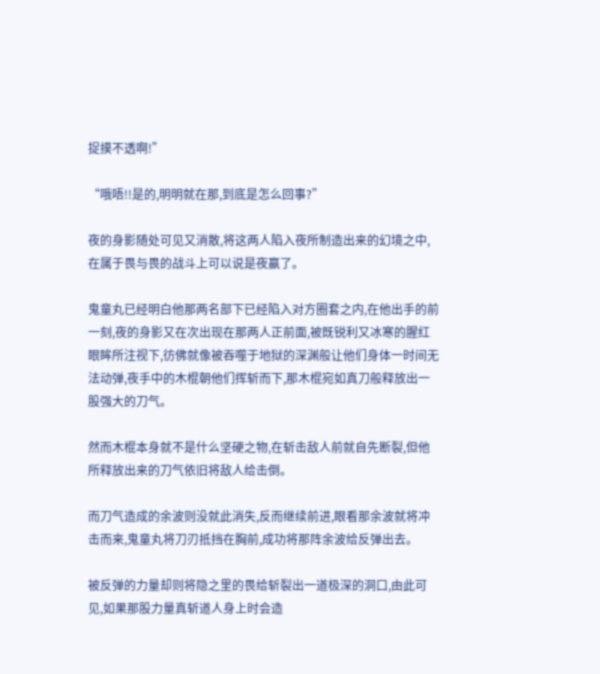捉摸不透啊!”

“哦唔!!是的,明明就在那,到底是怎么回事?”

夜的身影随处可见又消散,将这两人陷入夜所制造出来的幻境之中,在属于畏与畏的战斗上可以说是夜赢了。

鬼童丸已经明白他那两名部下已经陷入对方圈套之内,在他出手的前一刻,夜的身影又在次出现在那两人正前面,被既锐利又冰寒的腥红眼眸所注视下,彷佛就像被吞噬于地狱的深渊般让他们身体一时间无法动弹,夜手中的木棍朝他们挥斩而下,那木棍宛如真刀般释放出一股强大的刀气。

然而木棍本身就不是什么坚硬之物,在斩击敌人前就自先断裂,但他所释放出来的刀气依旧将敌人给击倒。

而刀气造成的余波则没就此消失,反而继续前进,眼看那余波就将冲击而来,鬼童丸将刀刃抵挡在胸前,成功将那阵余波给反弹出去。

被反弹的力量却则将隐之里的畏给斩裂出一道极深的洞口,由此可见,如果那股力量真斩道人身上时会造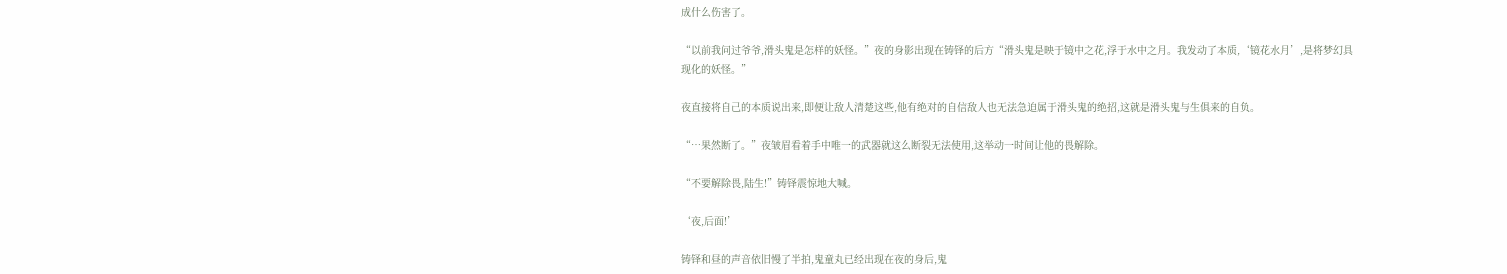成什么伤害了。

“以前我问过爷爷,滑头鬼是怎样的妖怪。”夜的身影出现在铸铎的后方“滑头鬼是映于镜中之花,浮于水中之月。我发动了本质,‘镜花水月’,是将梦幻具现化的妖怪。”

夜直接将自己的本质说出来,即便让敌人清楚这些,他有绝对的自信敌人也无法急迫属于滑头鬼的绝招,这就是滑头鬼与生俱来的自负。

“…果然断了。”夜皱眉看着手中唯一的武器就这么断裂无法使用,这举动一时间让他的畏解除。

“不要解除畏,陆生!”铸铎震惊地大喊。

‘夜,后面!’

铸铎和昼的声音依旧慢了半拍,鬼童丸已经出现在夜的身后,鬼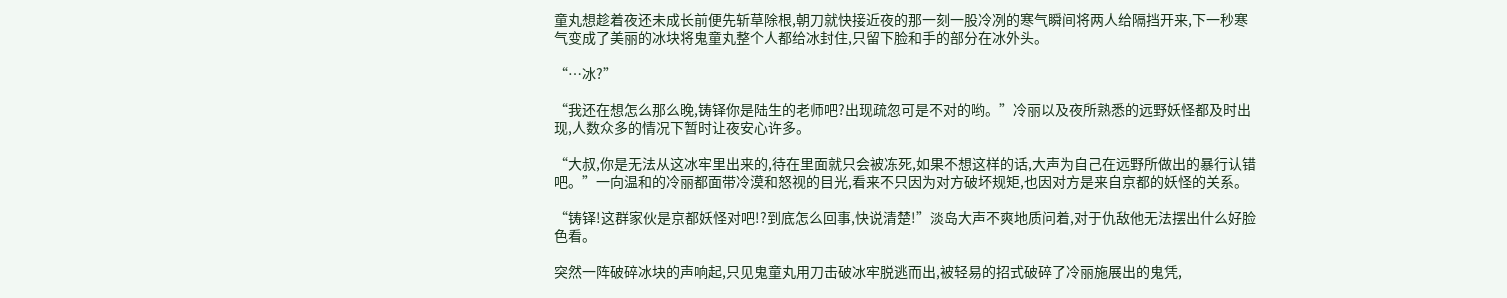童丸想趁着夜还未成长前便先斩草除根,朝刀就快接近夜的那一刻一股冷冽的寒气瞬间将两人给隔挡开来,下一秒寒气变成了美丽的冰块将鬼童丸整个人都给冰封住,只留下脸和手的部分在冰外头。

“…冰?”

“我还在想怎么那么晚,铸铎你是陆生的老师吧?出现疏忽可是不对的哟。”冷丽以及夜所熟悉的远野妖怪都及时出现,人数众多的情况下暂时让夜安心许多。

“大叔,你是无法从这冰牢里出来的,待在里面就只会被冻死,如果不想这样的话,大声为自己在远野所做出的暴行认错吧。”一向温和的冷丽都面带冷漠和怒视的目光,看来不只因为对方破坏规矩,也因对方是来自京都的妖怪的关系。

“铸铎!这群家伙是京都妖怪对吧!?到底怎么回事,快说清楚!”淡岛大声不爽地质问着,对于仇敌他无法摆出什么好脸色看。

突然一阵破碎冰块的声响起,只见鬼童丸用刀击破冰牢脱逃而出,被轻易的招式破碎了冷丽施展出的鬼凭,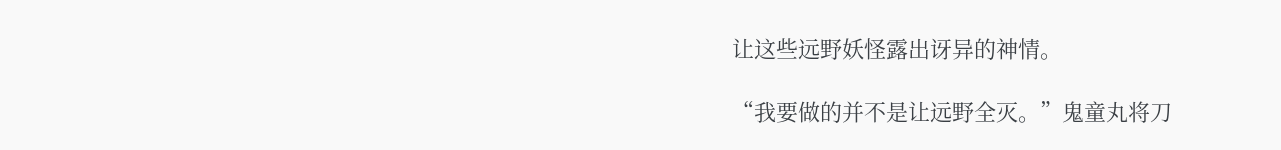让这些远野妖怪露出讶异的神情。

“我要做的并不是让远野全灭。”鬼童丸将刀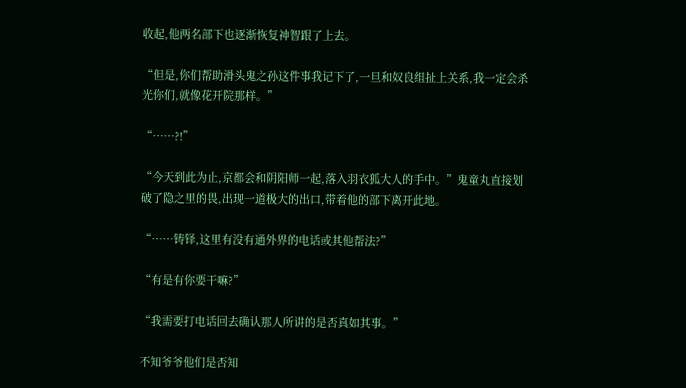收起,他两名部下也逐渐恢复神智跟了上去。

“但是,你们帮助滑头鬼之孙这件事我记下了,一旦和奴良组扯上关系,我一定会杀光你们,就像花开院那样。”

“……?!”

“今天到此为止,京都会和阴阳师一起,落入羽衣狐大人的手中。”鬼童丸直接划破了隐之里的畏,出现一道极大的出口,带着他的部下离开此地。

“……铸铎,这里有没有通外界的电话或其他帮法?”

“有是有你要干嘛?”

“我需要打电话回去确认那人所讲的是否真如其事。”

不知爷爷他们是否知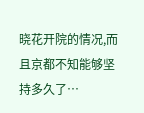晓花开院的情况,而且京都不知能够坚持多久了…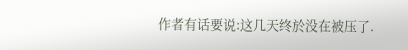作者有话要说:这几天终於没在被压了.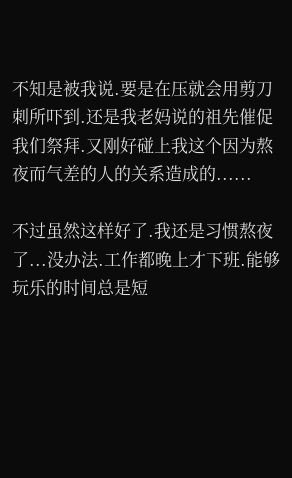不知是被我说.要是在压就会用剪刀刺所吓到.还是我老妈说的祖先催促我们祭拜.又刚好碰上我这个因为熬夜而气差的人的关系造成的......

不过虽然这样好了.我还是习惯熬夜了...没办法.工作都晚上才下班.能够玩乐的时间总是短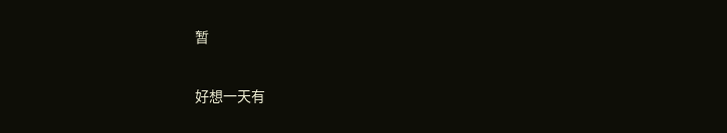暂

好想一天有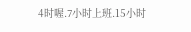4时喔.7小时上班.15小时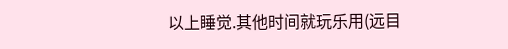以上睡觉.其他时间就玩乐用(远目